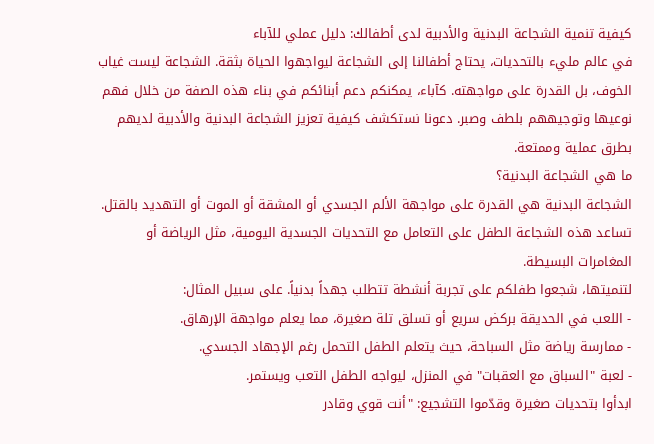كيفية تنمية الشجاعة البدنية والأدبية لدى أطفالك: دليل عملي للآباء
في عالم مليء بالتحديات، يحتاج أطفالنا إلى الشجاعة ليواجهوا الحياة بثقة. الشجاعة ليست غياب الخوف، بل القدرة على مواجهته. كآباء، يمكنكم دعم أبنائكم في بناء هذه الصفة من خلال فهم نوعيها وتوجيههم بلطف وصبر. دعونا نستكشف كيفية تعزيز الشجاعة البدنية والأدبية لديهم بطرق عملية وممتعة.
ما هي الشجاعة البدنية؟
الشجاعة البدنية هي القدرة على مواجهة الألم الجسدي أو المشقة أو الموت أو التهديد بالقتل. تساعد هذه الشجاعة الطفل على التعامل مع التحديات الجسدية اليومية، مثل الرياضة أو المغامرات البسيطة.
لتنميتها، شجعوا طفلكم على تجربة أنشطة تتطلب جهداً بدنياً. على سبيل المثال:
- اللعب في الحديقة بركض سريع أو تسلق تلة صغيرة، مما يعلم مواجهة الإرهاق.
- ممارسة رياضة مثل السباحة، حيث يتعلم الطفل التحمل رغم الإجهاد الجسدي.
- لعبة "السباق مع العقبات" في المنزل، ليواجه الطفل التعب ويستمر.
ابدأوا بتحديات صغيرة وقدّموا التشجيع: "أنت قوي وقادر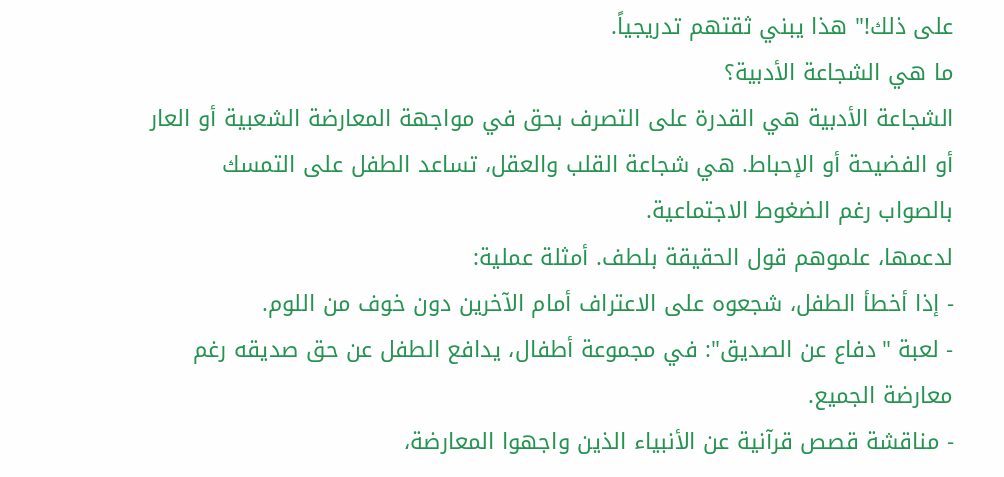على ذلك!" هذا يبني ثقتهم تدريجياً.
ما هي الشجاعة الأدبية؟
الشجاعة الأدبية هي القدرة على التصرف بحق في مواجهة المعارضة الشعبية أو العار أو الفضيحة أو الإحباط. هي شجاعة القلب والعقل، تساعد الطفل على التمسك بالصواب رغم الضغوط الاجتماعية.
لدعمها، علموهم قول الحقيقة بلطف. أمثلة عملية:
- إذا أخطأ الطفل، شجعوه على الاعتراف أمام الآخرين دون خوف من اللوم.
- لعبة "دفاع عن الصديق": في مجموعة أطفال، يدافع الطفل عن حق صديقه رغم معارضة الجميع.
- مناقشة قصص قرآنية عن الأنبياء الذين واجهوا المعارضة،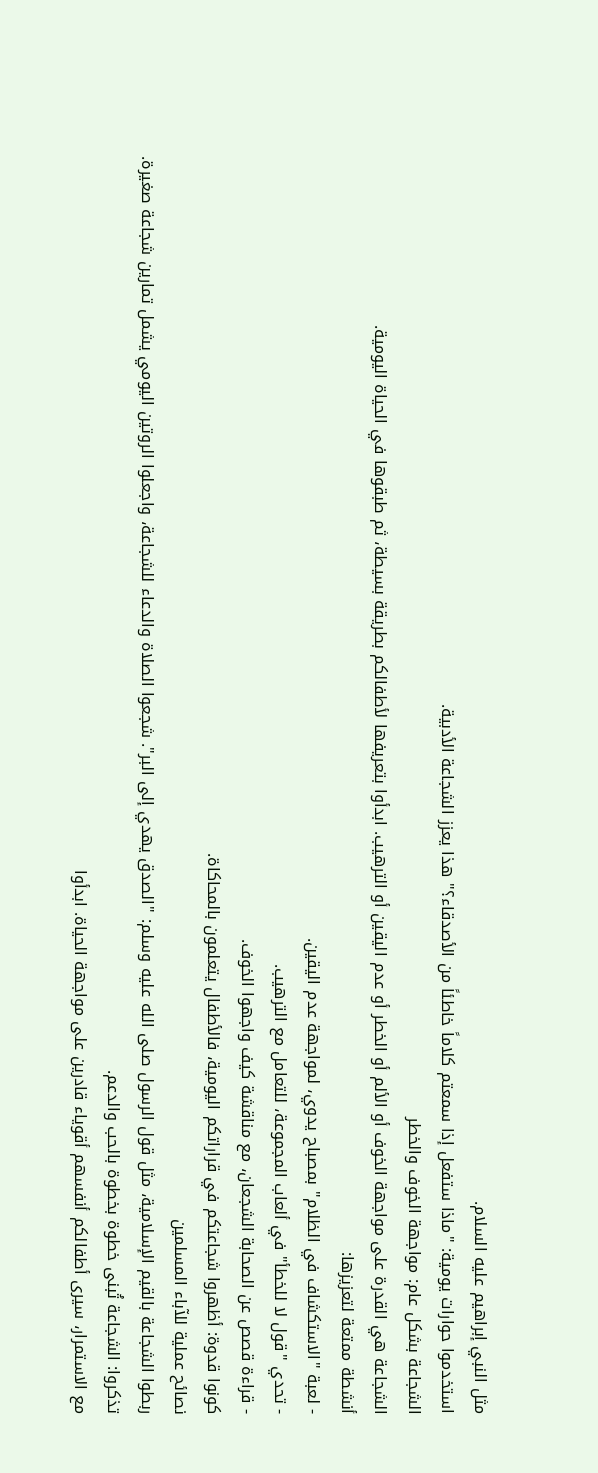مثل النبي إبراهيم عليه السلام.
استخدموا حوارات يومية: "ماذا ستفعل إذا سمعتم كلاماً خاطئاً من الأصدقاء؟" هذا يعزز الشجاعة الأدبية.
الشجاعة بشكل عام: مواجهة الخوف والخطر
الشجاعة هي القدرة على مواجهة الخوف أو الألم أو الخطر أو عدم اليقين أو الترهيب. ابدأوا بتعريفها لأطفالكم بطريقة بسيطة، ثم طبقوها في الحياة اليومية.
أنشطة ممتعة لتعزيزها:
- لعبة "الاستكشاف في الظلام" بمصباح يدوي، لمواجهة عدم اليقين.
- تحدي "قول لا للخطأ" في ألعاب المجموعة، للتعامل مع الترهيب.
- قراءة قصص عن الصحابة الشجعان، مع مناقشة كيف واجهوا الخوف.
كونوا قدوة: أظهروا شجاعتكم في قراراتكم اليومية، فالأطفال يتعلمون بالمحاكاة.
نصائح عملية للآباء المسلمين
ربطوا الشجاعة بالقيم الإسلامية، مثل قول الرسول صلى الله عليه وسلم: "الصدق يهدي إلى البر". شجعوا الصلاة والدعاء للشجاعة، واجعلوا الروتين اليومي يشمل تمارين شجاعة صغيرة.
تذكروا: الشجاعة تُبنى خطوة بخطوة بالحب والدعم.
مع الاستمرار، سيرى أطفالكم أنفسهم أقوياء قادرين على مواجهة الحياة. ابدأوا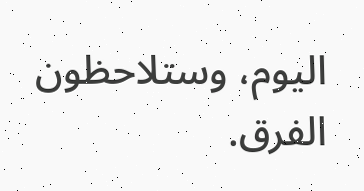اليوم، وستلاحظون الفرق.